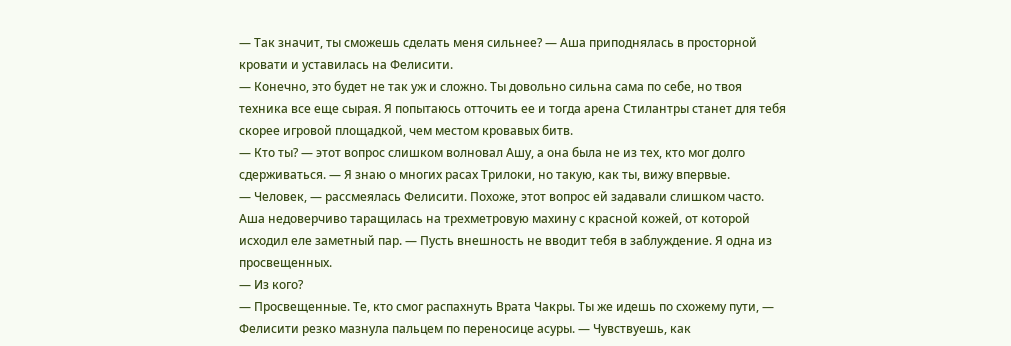— Так значит, ты сможешь сделать меня сильнее? — Аша приподнялась в просторной кровати и уставилась на Фелисити.
— Конечно, это будет не так уж и сложно. Ты довольно сильна сама по себе, но твоя техника все еще сырая. Я попытаюсь отточить ее и тогда арена Стилантры станет для тебя скорее игровой площадкой, чем местом кровавых битв.
— Кто ты? — этот вопрос слишком волновал Ашу, а она была не из тех, кто мог долго сдерживаться. — Я знаю о многих расах Трилоки, но такую, как ты, вижу впервые.
— Человек, — рассмеялась Фелисити. Похоже, этот вопрос ей задавали слишком часто. Аша недоверчиво таращилась на трехметровую махину с красной кожей, от которой исходил еле заметный пар. — Пусть внешность не вводит тебя в заблуждение. Я одна из просвещенных.
— Из кого?
— Просвещенные. Те, кто смог распахнуть Врата Чакры. Ты же идешь по схожему пути, — Фелисити резко мазнула пальцем по переносице асуры. — Чувствуешь, как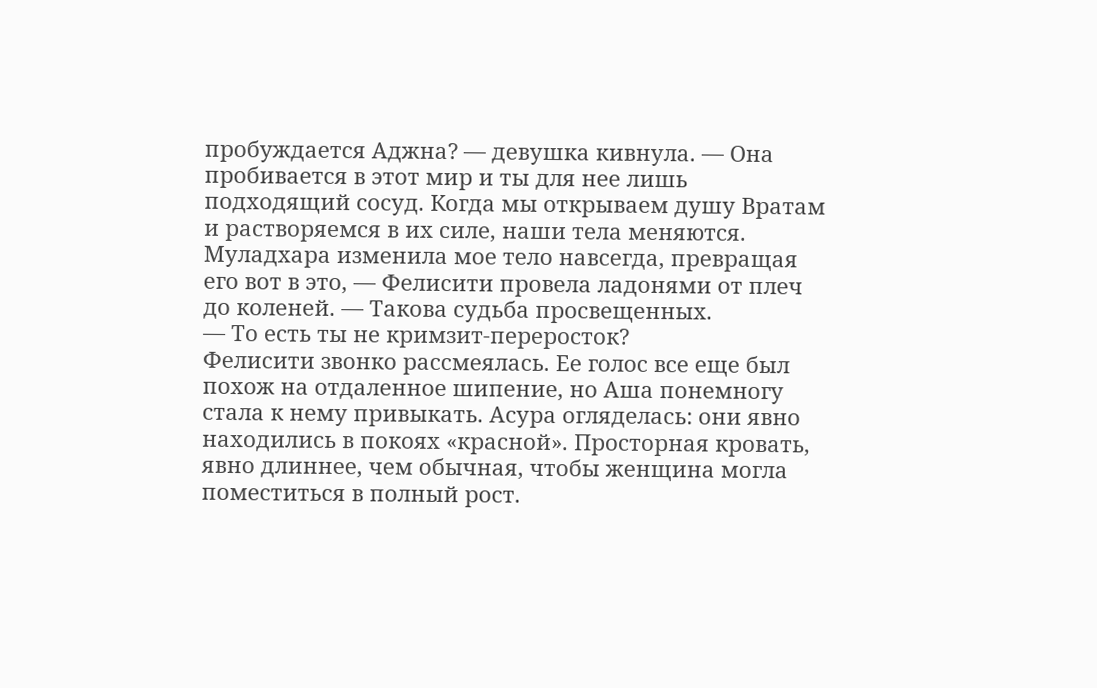пробуждается Аджна? — девушка кивнула. — Она пробивается в этот мир и ты для нее лишь подходящий сосуд. Когда мы открываем душу Вратам и растворяемся в их силе, наши тела меняются. Муладхара изменила мое тело навсегда, превращая его вот в это, — Фелисити провела ладонями от плеч до коленей. — Такова судьба просвещенных.
— То есть ты не кримзит-переросток?
Фелисити звонко рассмеялась. Ее голос все еще был похож на отдаленное шипение, но Аша понемногу стала к нему привыкать. Асура огляделась: они явно находились в покоях «красной». Просторная кровать, явно длиннее, чем обычная, чтобы женщина могла поместиться в полный рост.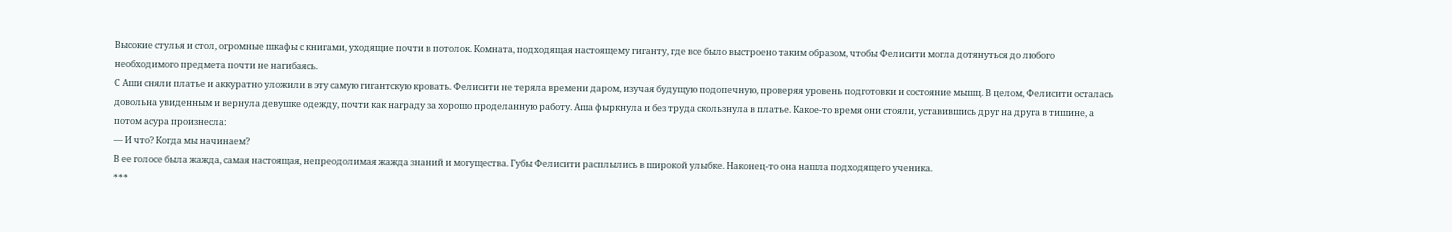Высокие стулья и стол, огромные шкафы с книгами, уходящие почти в потолок. Комната, подходящая настоящему гиганту, где все было выстроено таким образом, чтобы Фелисити могла дотянуться до любого необходимого предмета почти не нагибаясь.
С Аши сняли платье и аккуратно уложили в эту самую гигантскую кровать. Фелисити не теряла времени даром, изучая будущую подопечную, проверяя уровень подготовки и состояние мышц. В целом, Фелисити осталась довольна увиденным и вернула девушке одежду, почти как награду за хорошо проделанную работу. Аша фыркнула и без труда скользнула в платье. Какое-то время они стояли, уставившись друг на друга в тишине, а потом асура произнесла:
— И что? Когда мы начинаем?
В ее голосе была жажда, самая настоящая, непреодолимая жажда знаний и могущества. Губы Фелисити расплылись в широкой улыбке. Наконец-то она нашла подходящего ученика.
***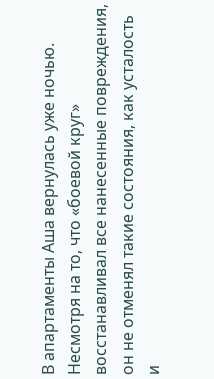В апартаменты Аша вернулась уже ночью. Несмотря на то, что «боевой круг» восстанавливал все нанесенные повреждения, он не отменял такие состояния, как усталость и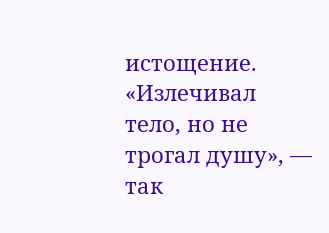истощение. «Излечивал тело, но не трогал душу», — так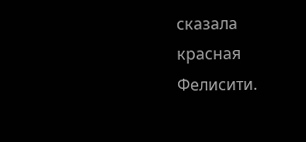сказала красная Фелисити.